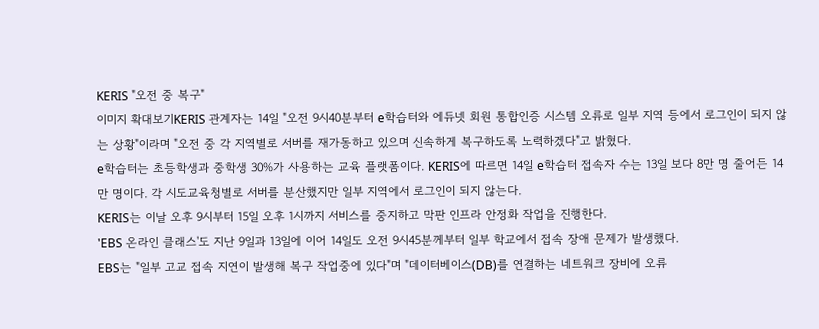KERIS "오전 중 복구"
이미지 확대보기KERIS 관계자는 14일 "오전 9시40분부터 e학습터와 에듀넷 회원 통합인증 시스템 오류로 일부 지역 등에서 로그인이 되지 않는 상황"이라며 "오전 중 각 지역별로 서버를 재가동하고 있으며 신속하게 복구하도록 노력하겠다"고 밝혔다.
e학습터는 초등학생과 중학생 30%가 사용하는 교육 플랫폼이다. KERIS에 따르면 14일 e학습터 접속자 수는 13일 보다 8만 명 줄어든 14만 명이다. 각 시도교육청별로 서버를 분산했지만 일부 지역에서 로그인이 되지 않는다.
KERIS는 이날 오후 9시부터 15일 오후 1시까지 서비스를 중지하고 막판 인프라 안정화 작업을 진행한다.
'EBS 온라인 클래스'도 지난 9일과 13일에 이어 14일도 오전 9시45분께부터 일부 학교에서 접속 장애 문제가 발생했다.
EBS는 "일부 고교 접속 지연이 발생해 복구 작업중에 있다"며 "데이터베이스(DB)를 연결하는 네트워크 장비에 오류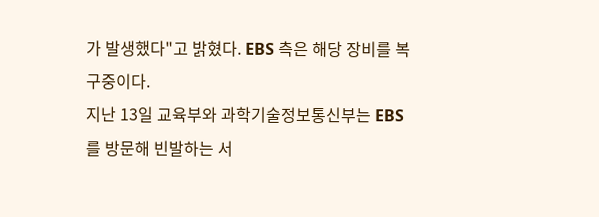가 발생했다"고 밝혔다. EBS 측은 해당 장비를 복구중이다.
지난 13일 교육부와 과학기술정보통신부는 EBS를 방문해 빈발하는 서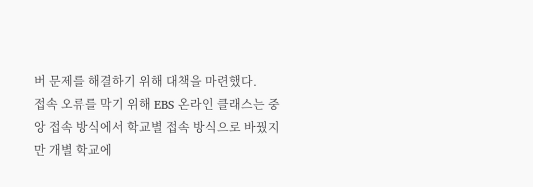버 문제를 해결하기 위해 대책을 마련했다.
접속 오류를 막기 위해 EBS 온라인 클래스는 중앙 접속 방식에서 학교별 접속 방식으로 바꿨지만 개별 학교에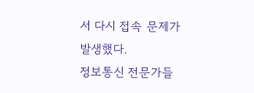서 다시 접속 문제가 발생했다.
정보통신 전문가들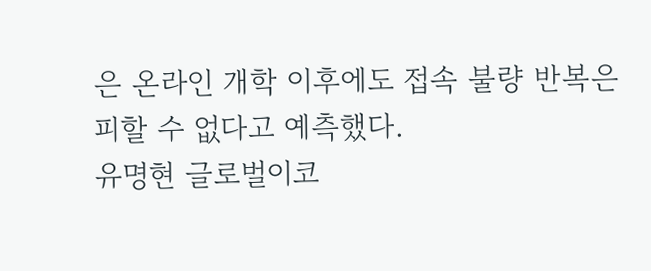은 온라인 개학 이후에도 접속 불량 반복은 피할 수 없다고 예측했다.
유명현 글로벌이코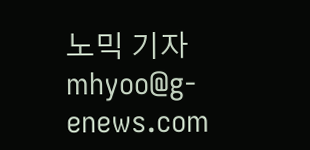노믹 기자 mhyoo@g-enews.com